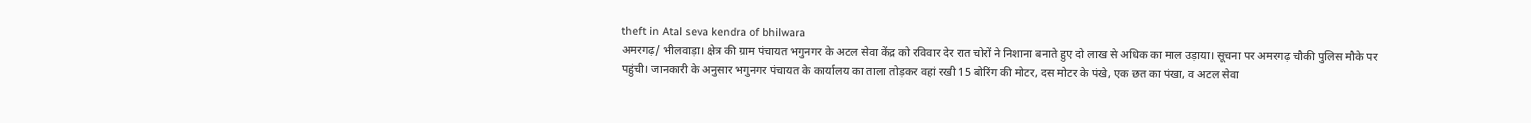theft in Atal seva kendra of bhilwara
अमरगढ़/ भीलवाड़ा। क्षेत्र की ग्राम पंचायत भगुनगर के अटल सेवा केंद्र को रविवार देर रात चोरों ने निशाना बनाते हुए दो लाख से अधिक का माल उड़ाया। सूचना पर अमरगढ़ चौकी पुलिस मौके पर पहुंची। जानकारी के अनुसार भगुनगर पंचायत के कार्यालय का ताला तोड़कर वहां रखी 15 बोरिंग की मोटर, दस मोटर के पंखे, एक छत का पंखा, व अटल सेवा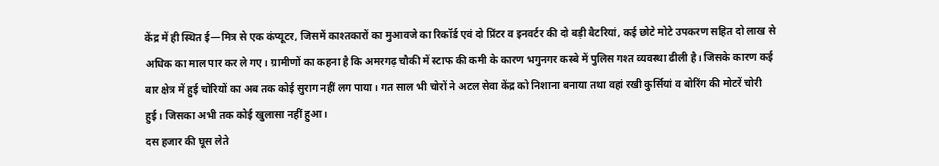केंद्र में ही स्थित ई—मित्र से एक कंप्यूटर, जिसमें काश्तकारों का मुआवजे का रिकॉर्ड एवं दो प्रिंटर व इनवर्टर की दो बड़ी बैटरियां, कई छोटे मोटे उपकरण सहित दो लाख से अधिक का माल पार कर ले गए। ग्रामीणों का कहना है कि अमरगढ़ चौकी में स्टाफ की कमी के कारण भगुनगर कस्बे में पुलिस गश्त व्यवस्था ढीली है। जिसके कारण कई बार क्षेत्र में हुई चोरियों का अब तक कोई सुराग नहीं लग पाया। गत साल भी चोरों ने अटल सेवा केंद्र को निशाना बनाया तथा वहां रखी कुर्सियां व बोरिंग की मोटरें चोरी हुई। जिसका अभी तक कोई खुलासा नहीं हुआ।
दस हजार की घूस लेते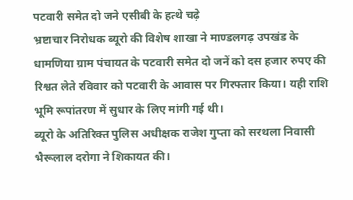पटवारी समेत दो जने एसीबी के हत्थे चढ़े
भ्रष्टाचार निरोधक ब्यूरो की विशेष शाखा ने माण्डलगढ़ उपखंड के धामणिया ग्राम पंचायत के पटवारी समेत दो जनें को दस हजार रुपए की रिश्वत लेते रविवार को पटवारी के आवास पर गिरफ्तार किया। यही राशि भूमि रूपांतरण में सुधार के लिए मांगी गई थी।
ब्यूरो के अतिरिक्त पुलिस अधीक्षक राजेश गुप्ता को सरथला निवासी भैरूलाल दरोगा ने शिकायत की।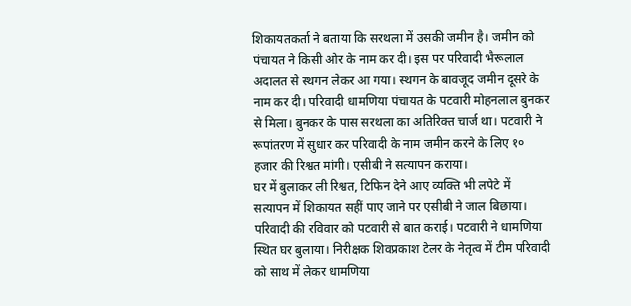शिकायतकर्ता ने बताया कि सरथला में उसकी जमीन है। जमीन को पंचायत ने किसी ओर के नाम कर दी। इस पर परिवादी भैरूलाल अदालत से स्थगन लेकर आ गया। स्थगन के बावजूद जमीन दूसरे के नाम कर दी। परिवादी धामणिया पंचायत के पटवारी मोहनलाल बुनकर से मिला। बुनकर के पास सरथला का अतिरिक्त चार्ज था। पटवारी ने रूपांतरण में सुधार कर परिवादी के नाम जमीन करने के लिए १० हजार की रिश्वत मांगी। एसीबी ने सत्यापन कराया।
घर में बुलाकर ली रिश्वत, टिफिन देने आए व्यक्ति भी लपेटे में
सत्यापन में शिकायत सहीं पाए जाने पर एसीबी ने जाल बिछाया। परिवादी की रविवार को पटवारी से बात कराई। पटवारी ने धामणिया स्थित घर बुलाया। निरीक्षक शिवप्रकाश टेलर के नेतृत्व में टीम परिवादी को साथ में लेकर धामणिया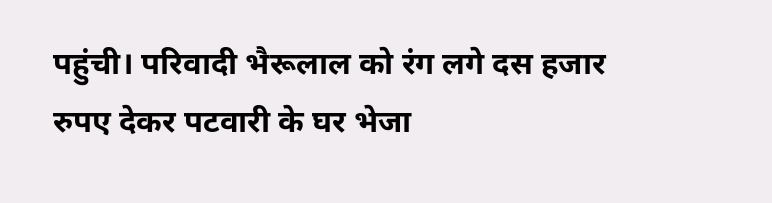पहुंची। परिवादी भैरूलाल को रंग लगे दस हजार रुपए देकर पटवारी के घर भेजा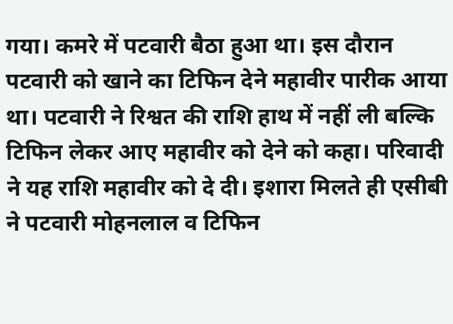गया। कमरे में पटवारी बैठा हुआ था। इस दौरान पटवारी को खाने का टिफिन देने महावीर पारीक आया था। पटवारी ने रिश्वत की राशि हाथ में नहीं ली बल्कि टिफिन लेकर आए महावीर को देने को कहा। परिवादी ने यह राशि महावीर को दे दी। इशारा मिलते ही एसीबी ने पटवारी मोहनलाल व टिफिन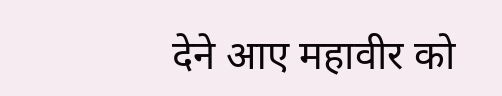देने आए महावीर को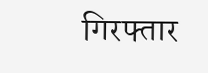गिरफ्तार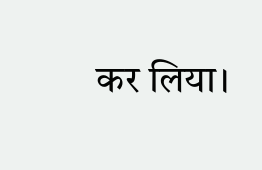कर लिया।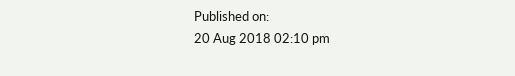Published on:
20 Aug 2018 02:10 pm